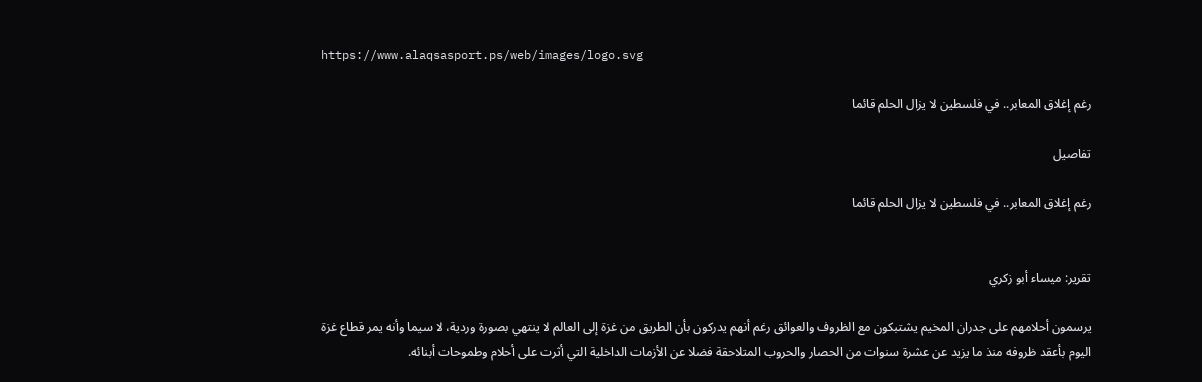https://www.alaqsasport.ps/web/images/logo.svg

رغم إغلاق المعابر.. في فلسطين لا يزال الحلم قائما

تفاصيل

رغم إغلاق المعابر.. في فلسطين لا يزال الحلم قائما


تقرير: ميساء أبو زكري

يرسمون أحلامهم على جدران المخيم يشتبكون مع الظروف والعوائق رغم أنهم يدركون بأن الطريق من غزة إلى العالم لا ينتهي بصورة وردية، لا سيما وأنه يمر قطاع غزة اليوم بأعقد ظروفه منذ ما يزيد عن عشرة سنوات من الحصار والحروب المتلاحقة فضلا عن الأزمات الداخلية التي أثرت على أحلام وطموحات أبنائه.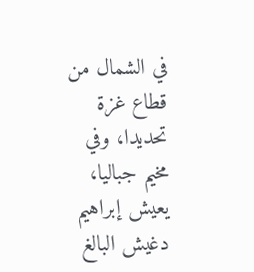في الشمال من قطاع غزة تحديدا، وفي مخيم جباليا، يعيش إبراهيم دغيش البالغ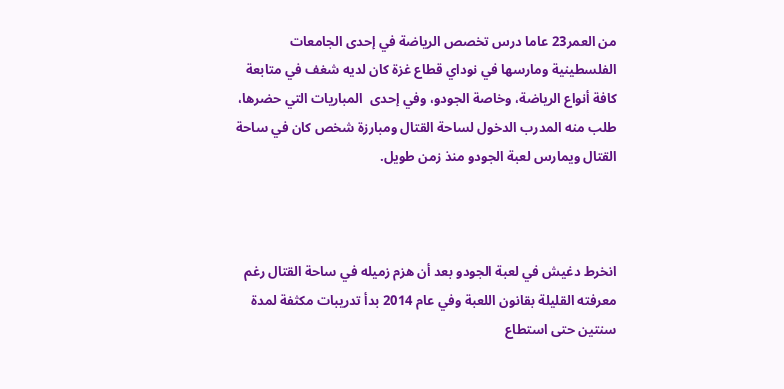من العمر23 عاما درس تخصص الرياضة في إحدى الجامعات الفلسطينية ومارسها في نوداي قطاع غزة كان لديه شغف في متابعة كافة أنواع الرياضة، وخاصة الجودو، وفي إحدى  المباريات التي حضرها، طلب منه المدرب الدخول لساحة القتال ومبارزة شخص كان في ساحة القتال ويمارس لعبة الجودو منذ زمن طويل.



انخرط دغيش في لعبة الجودو بعد أن هزم زميله في ساحة القتال رغم معرفته القليلة بقانون اللعبة وفي عام 2014 بدأ تدريبات مكثفة لمدة سنتين حتى استطاع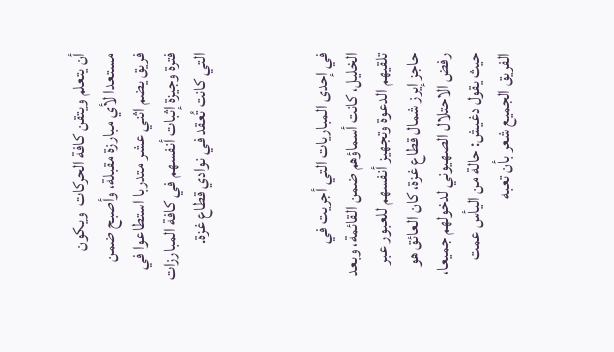أن يتعلم ويتقن كافة الحركات  ويكون مستعدا لأي مبارزة مقبلة، وأصبح ضمن فريق يضم اثني عشر متدربا استطاعوا في فترة وجيزة إثبات أنفسهم في كافة المبارزات التي كانت تُعقد في نوادي قطاع غزة.



في إحدى المباريات التي أجريت في الخليل، كانت أسماؤهم ضمن القائمة، وبعد تلقيهم الدعوة وتجهيز أنفسهم للعبور عبر حاجز إيرز شمال قطاع غزة، كان العائق هو رفض الاحتلال الصهيوني لدخولهم جميعا، حيث يقول دغيش: حالة من اليأس عمت الفريق الجميع شعر بأن تعبه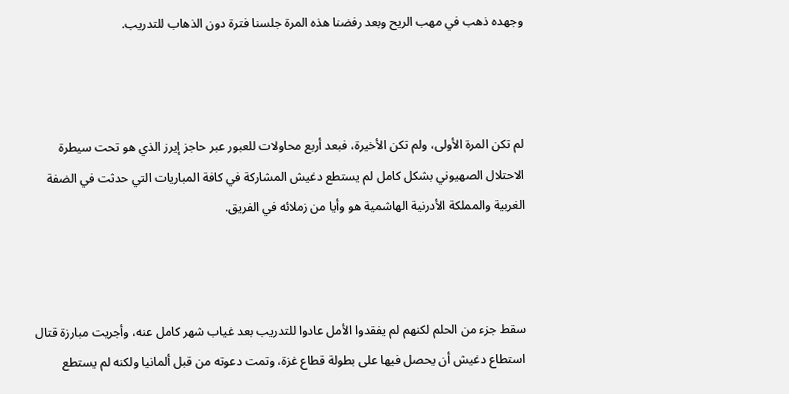وجهده ذهب في مهب الريح وبعد رفضنا هذه المرة جلسنا فترة دون الذهاب للتدريب.



لم تكن المرة الأولى، ولم تكن الأخيرة، فبعد أربع محاولات للعبور عبر حاجز إيرز الذي هو تحت سيطرة الاحتلال الصهيوني بشكل كامل لم يستطع دغيش المشاركة في كافة المباريات التي حدثت في الضفة الغربية والمملكة الأدرنية الهاشمية هو وأيا من زملائه في الفريق.



سقط جزء من الحلم لكنهم لم يفقدوا الأمل عادوا للتدريب بعد غياب شهر كامل عنه، وأجريت مبارزة قتال استطاع دغيش أن يحصل فيها على بطولة قطاع غزة، وتمت دعوته من قبل ألمانيا ولكنه لم يستطع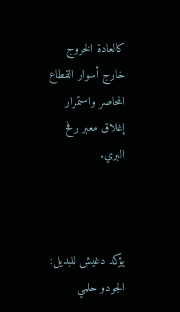كالعادة الخروج خارج أسوار القطاع المحاصر واستمرار إغلاق معبر رفح البري.



يؤكد دغيش للبديل: الجودو حلمي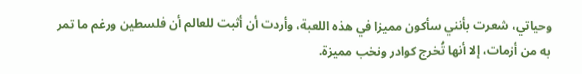وحياتي، شعرت بأنني سأكون مميزا في هذه اللعبة، وأردت أن أثبت للعالم أن فلسطين ورغم ما تمر به من أزمات، إلا أنها تُخرج كوادر ونخب مميزة.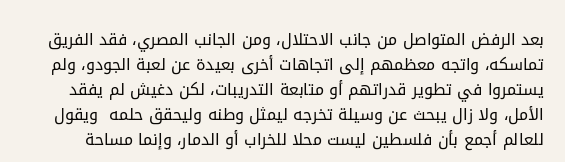بعد الرفض المتواصل من جانب الاحتلال، ومن الجانب المصري، فقد الفريق تماسكه، واتجه معظمهم إلى اتجاهات أخرى بعيدة عن لعبة الجودو، ولم يستمروا في تطوير قدراتهم أو متابعة التدريبات، لكن دغيش لم يفقد الأمل، ولا زال يبحث عن وسيلة تخرجه ليمثل وطنه وليحقق حلمه  ويقول للعالم أجمع بأن فلسطين ليست محلا للخراب أو الدمار، وإنما مساحة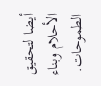أيضا لتحقيق الأحلام وبناء الطموحات.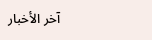آخر الأخبار